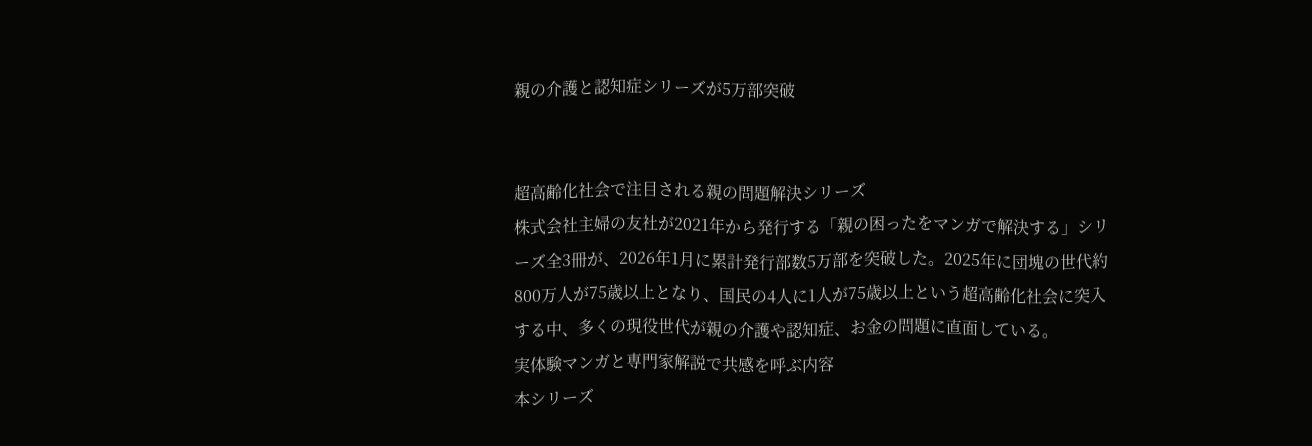親の介護と認知症シリーズが5万部突破


超高齢化社会で注目される親の問題解決シリーズ
株式会社主婦の友社が2021年から発行する「親の困ったをマンガで解決する」シリーズ全3冊が、2026年1月に累計発行部数5万部を突破した。2025年に団塊の世代約800万人が75歳以上となり、国民の4人に1人が75歳以上という超高齢化社会に突入する中、多くの現役世代が親の介護や認知症、お金の問題に直面している。
実体験マンガと専門家解説で共感を呼ぶ内容
本シリーズ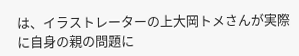は、イラストレーターの上大岡トメさんが実際に自身の親の問題に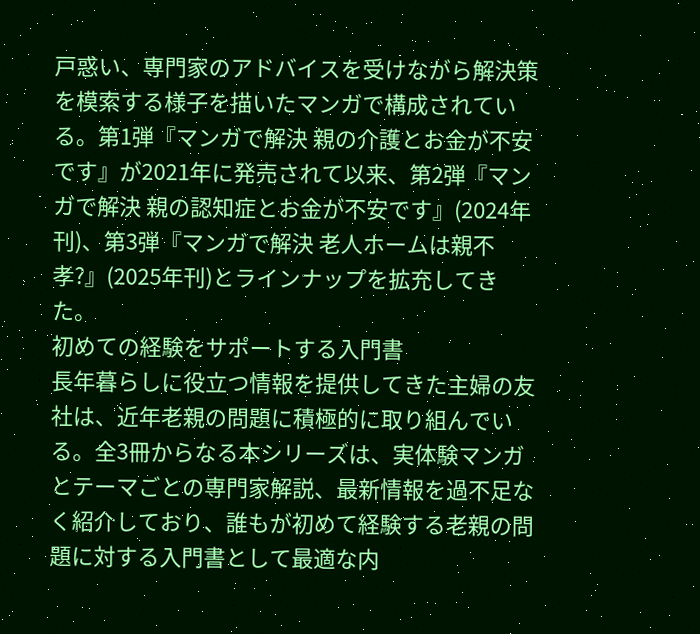戸惑い、専門家のアドバイスを受けながら解決策を模索する様子を描いたマンガで構成されている。第1弾『マンガで解決 親の介護とお金が不安です』が2021年に発売されて以来、第2弾『マンガで解決 親の認知症とお金が不安です』(2024年刊)、第3弾『マンガで解決 老人ホームは親不孝?』(2025年刊)とラインナップを拡充してきた。
初めての経験をサポートする入門書
長年暮らしに役立つ情報を提供してきた主婦の友社は、近年老親の問題に積極的に取り組んでいる。全3冊からなる本シリーズは、実体験マンガとテーマごとの専門家解説、最新情報を過不足なく紹介しており、誰もが初めて経験する老親の問題に対する入門書として最適な内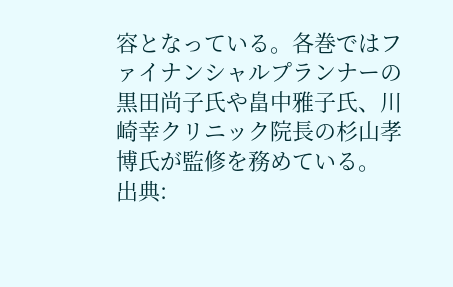容となっている。各巻ではファイナンシャルプランナーの黒田尚子氏や畠中雅子氏、川崎幸クリニック院長の杉山孝博氏が監修を務めている。
出典: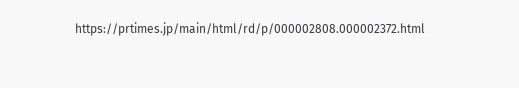https://prtimes.jp/main/html/rd/p/000002808.000002372.html